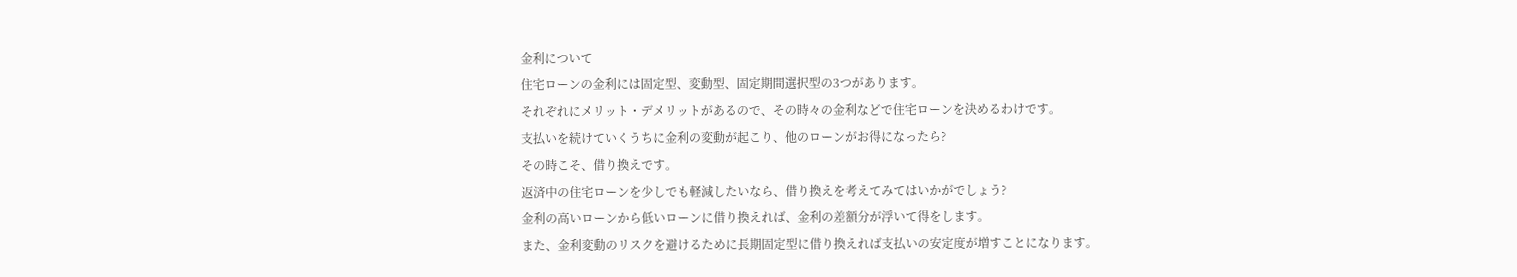金利について
住宅ローンの金利には固定型、変動型、固定期間選択型の3つがあります。
それぞれにメリット・デメリットがあるので、その時々の金利などで住宅ローンを決めるわけです。
支払いを続けていくうちに金利の変動が起こり、他のローンがお得になったら?
その時こそ、借り換えです。
返済中の住宅ローンを少しでも軽減したいなら、借り換えを考えてみてはいかがでしょう?
金利の高いローンから低いローンに借り換えれば、金利の差額分が浮いて得をします。
また、金利変動のリスクを避けるために長期固定型に借り換えれば支払いの安定度が増すことになります。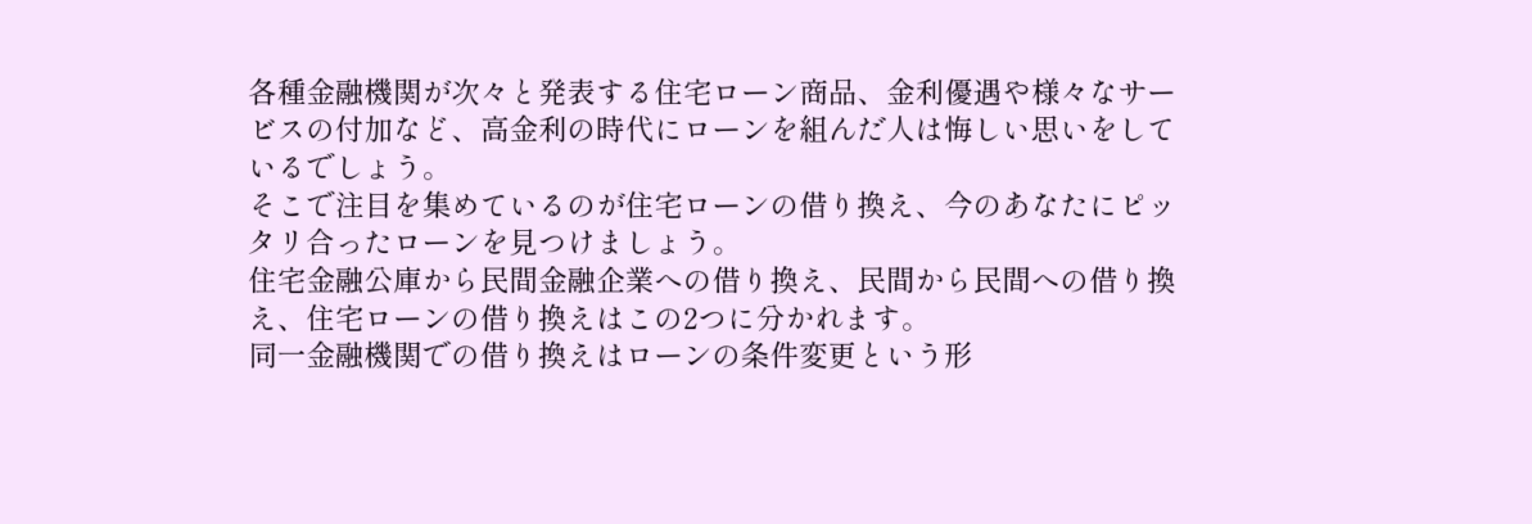各種金融機関が次々と発表する住宅ローン商品、金利優遇や様々なサービスの付加など、高金利の時代にローンを組んだ人は悔しい思いをしているでしょう。
そこで注目を集めているのが住宅ローンの借り換え、今のあなたにピッタリ合ったローンを見つけましょう。
住宅金融公庫から民間金融企業への借り換え、民間から民間への借り換え、住宅ローンの借り換えはこの2つに分かれます。
同一金融機関での借り換えはローンの条件変更という形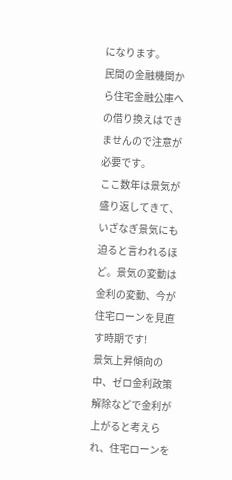になります。
民間の金融機関から住宅金融公庫への借り換えはできませんので注意が必要です。
ここ数年は景気が盛り返してきて、いざなぎ景気にも迫ると言われるほど。景気の変動は金利の変動、今が住宅ローンを見直す時期です!
景気上昇傾向の中、ゼロ金利政策解除などで金利が上がると考えられ、住宅ローンを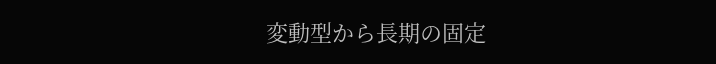変動型から長期の固定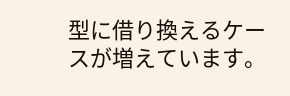型に借り換えるケースが増えています。